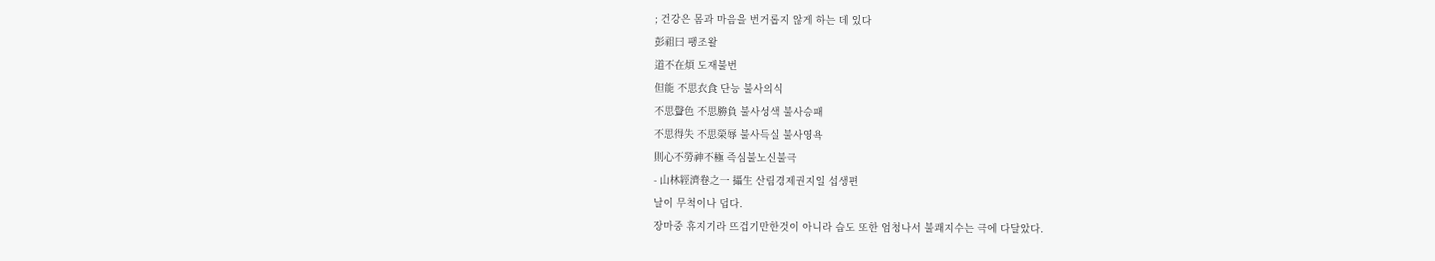; 건강은 몸과 마음을 번거롭지 않게 하는 데 있다
彭祖曰 팽조왈
道不在煩 도재불번
但能 不思衣食 단능 불사의식
不思聲色 不思勝負 불사성색 불사승패
不思得失 不思榮辱 불사득실 불사영욕
則心不勞神不極 즉심불노신불극
- 山林經濟卷之一 攝生 산림경제권지일 섭생편
날이 무척이나 덥다.
장마중 휴지기라 뜨겁기만한것이 아니라 습도 또한 엄청나서 불쾌지수는 극에 다달았다.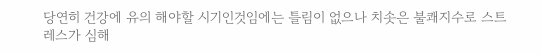당연히 건강에 유의 해야할 시기인것임에는 틀림이 없으나 치솟은 불쾌지수로 스트레스가 심해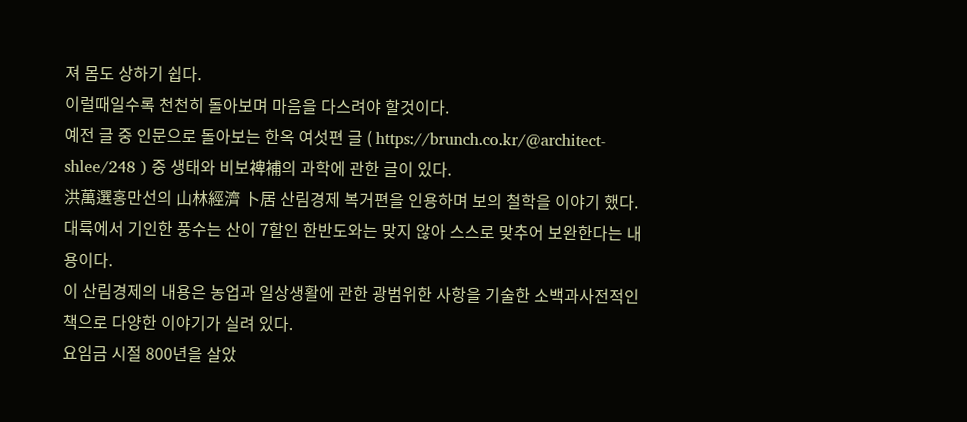져 몸도 상하기 쉽다.
이럴때일수록 천천히 돌아보며 마음을 다스려야 할것이다.
예전 글 중 인문으로 돌아보는 한옥 여섯편 글 ( https://brunch.co.kr/@architect-shlee/248 ) 중 생태와 비보裨補의 과학에 관한 글이 있다.
洪萬選홍만선의 山林經濟 卜居 산림경제 복거편을 인용하며 보의 철학을 이야기 했다.
대륙에서 기인한 풍수는 산이 7할인 한반도와는 맞지 않아 스스로 맞추어 보완한다는 내용이다.
이 산림경제의 내용은 농업과 일상생활에 관한 광범위한 사항을 기술한 소백과사전적인 책으로 다양한 이야기가 실려 있다.
요임금 시절 800년을 살았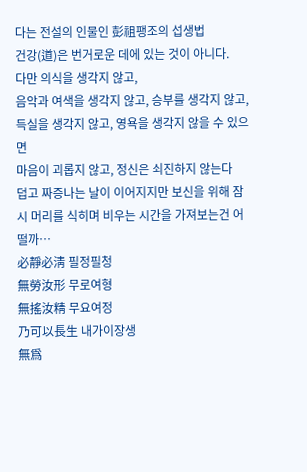다는 전설의 인물인 彭祖팽조의 섭생법
건강(道)은 번거로운 데에 있는 것이 아니다.
다만 의식을 생각지 않고,
음악과 여색을 생각지 않고, 승부를 생각지 않고,
득실을 생각지 않고, 영욕을 생각지 않을 수 있으면
마음이 괴롭지 않고, 정신은 쇠진하지 않는다
덥고 짜증나는 날이 이어지지만 보신을 위해 잠시 머리를 식히며 비우는 시간을 가져보는건 어떨까…
必靜必淸 필정필청
無勞汝形 무로여형
無搖汝精 무요여정
乃可以長生 내가이장생
無爲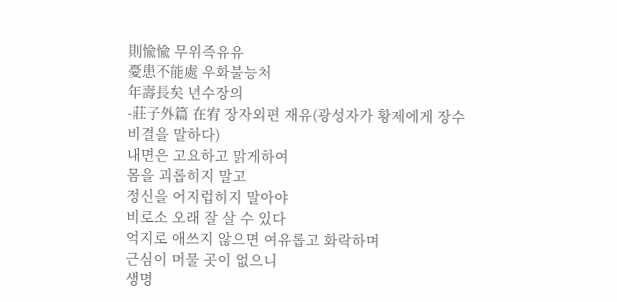則愉愉 무위즉유유
憂患不能處 우화불능처
年壽長矣 년수장의
-莊子外篇 在宥 장자외편 재유(광성자가 황제에게 장수비결을 말하다)
내면은 고요하고 맑게하여
몸을 괴롭히지 말고
정신을 어지럽히지 말아야
비로소 오래 잘 살 수 있다
억지로 애쓰지 않으면 여유롭고 화락하며
근심이 머물 곳이 없으니
생명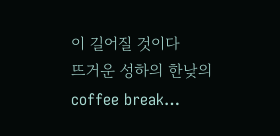이 길어질 것이다
뜨거운 성하의 한낮의 coffee break…